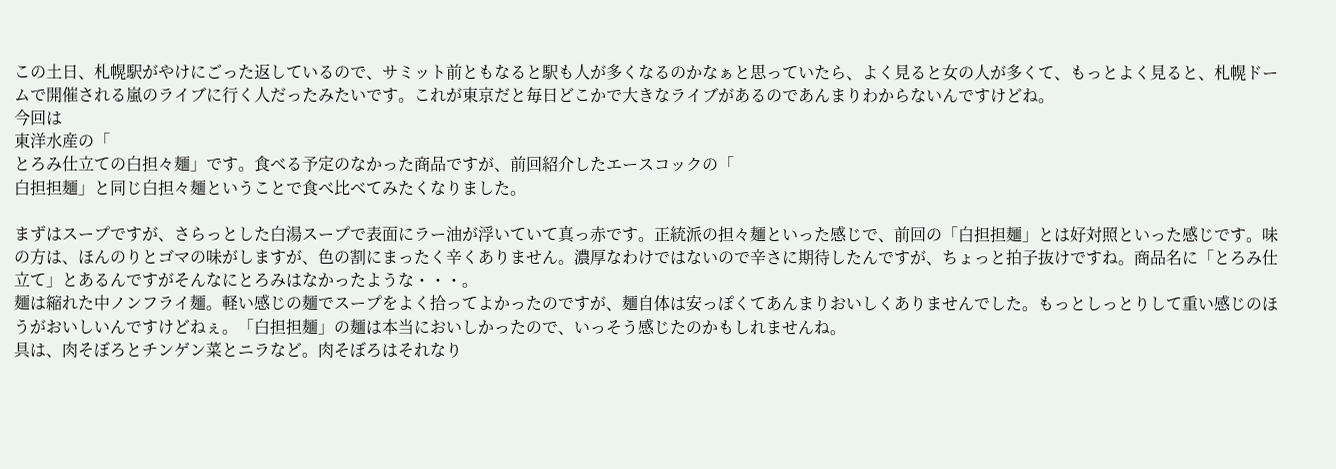この土日、札幌駅がやけにごった返しているので、サミット前ともなると駅も人が多くなるのかなぁと思っていたら、よく見ると女の人が多くて、もっとよく見ると、札幌ドームで開催される嵐のライブに行く人だったみたいです。これが東京だと毎日どこかで大きなライブがあるのであんまりわからないんですけどね。
今回は
東洋水産の「
とろみ仕立ての白担々麺」です。食べる予定のなかった商品ですが、前回紹介したエースコックの「
白担担麺」と同じ白担々麺ということで食べ比べてみたくなりました。

まずはスープですが、さらっとした白湯スープで表面にラー油が浮いていて真っ赤です。正統派の担々麺といった感じで、前回の「白担担麺」とは好対照といった感じです。味の方は、ほんのりとゴマの味がしますが、色の割にまったく辛くありません。濃厚なわけではないので辛さに期待したんですが、ちょっと拍子抜けですね。商品名に「とろみ仕立て」とあるんですがそんなにとろみはなかったような・・・。
麺は縮れた中ノンフライ麺。軽い感じの麺でスープをよく拾ってよかったのですが、麺自体は安っぽくてあんまりおいしくありませんでした。もっとしっとりして重い感じのほうがおいしいんですけどねぇ。「白担担麺」の麺は本当においしかったので、いっそう感じたのかもしれませんね。
具は、肉そぼろとチンゲン菜とニラなど。肉そぼろはそれなり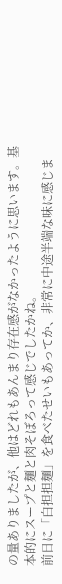の量ありましたが、他はどれもあんまり存在感がなかったように思います。基本的にスープと麺と肉そぼろって感じでしたかね。
前日に「白担担麺」を食べたせいもあってか、非常に中途半端な味に感じま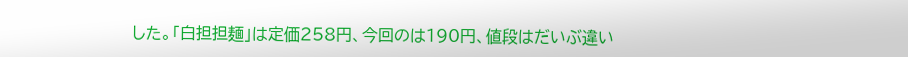した。「白担担麺」は定価258円、今回のは190円、値段はだいぶ違い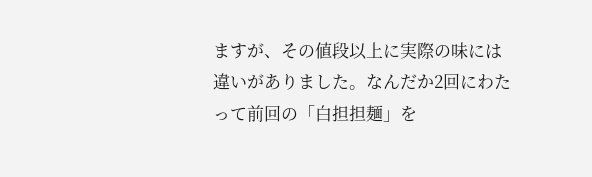ますが、その値段以上に実際の味には違いがありました。なんだか2回にわたって前回の「白担担麺」を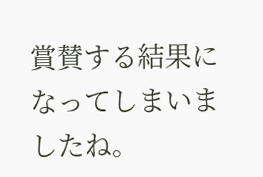賞賛する結果になってしまいましたね。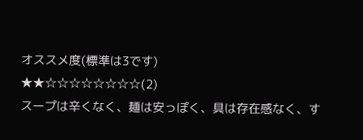オススメ度(標準は3です)
★★☆☆☆☆☆☆☆☆(2)
スープは辛くなく、麺は安っぽく、具は存在感なく、す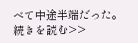べて中途半端だった。
続きを読む>>